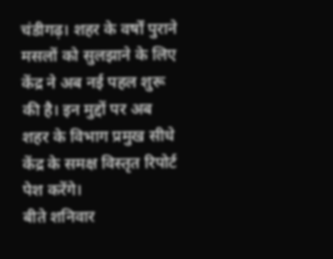चंडीगढ़। शहर के वर्षों पुराने मसलों को सुलझाने के लिए केंद्र ने अब नई पहल शुरू की है। इन मुद्दों पर अब शहर के विभाग प्रमुख सीधे केंद्र के समक्ष विस्तृत रिपोर्ट पेश करेंगे।
बीते शनिवार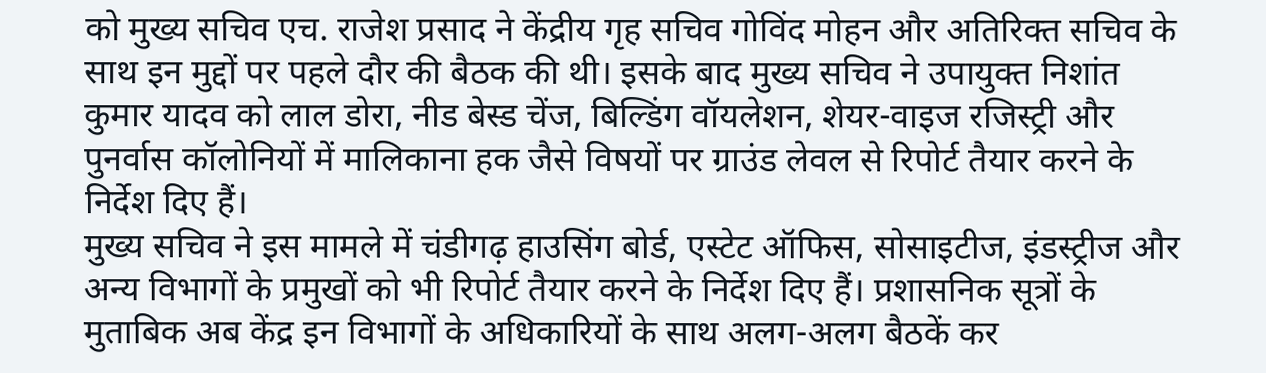को मुख्य सचिव एच. राजेश प्रसाद ने केंद्रीय गृह सचिव गोविंद मोहन और अतिरिक्त सचिव के साथ इन मुद्दों पर पहले दौर की बैठक की थी। इसके बाद मुख्य सचिव ने उपायुक्त निशांत कुमार यादव को लाल डोरा, नीड बेस्ड चेंज, बिल्डिंग वॉयलेशन, शेयर-वाइज रजिस्ट्री और पुनर्वास कॉलोनियों में मालिकाना हक जैसे विषयों पर ग्राउंड लेवल से रिपोर्ट तैयार करने के निर्देश दिए हैं।
मुख्य सचिव ने इस मामले में चंडीगढ़ हाउसिंग बोर्ड, एस्टेट ऑफिस, सोसाइटीज, इंडस्ट्रीज और अन्य विभागों के प्रमुखों को भी रिपोर्ट तैयार करने के निर्देश दिए हैं। प्रशासनिक सूत्रों के मुताबिक अब केंद्र इन विभागों के अधिकारियों के साथ अलग-अलग बैठकें कर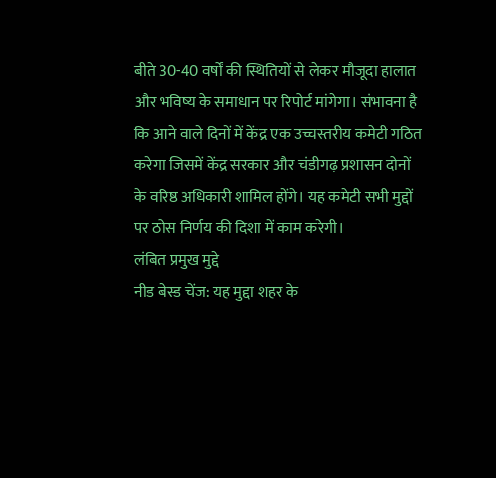बीते 30-40 वर्षों की स्थितियों से लेकर मौजूदा हालात और भविष्य के समाधान पर रिपोर्ट मांगेगा। संभावना है कि आने वाले दिनों में केंद्र एक उच्चस्तरीय कमेटी गठित करेगा जिसमें केंद्र सरकार और चंडीगढ़ प्रशासन दोनों के वरिष्ठ अधिकारी शामिल होंगे। यह कमेटी सभी मुद्दों पर ठोस निर्णय की दिशा में काम करेगी।
लंबित प्रमुख मुद्दे
नीड बेस्ड चेंज: यह मुद्दा शहर के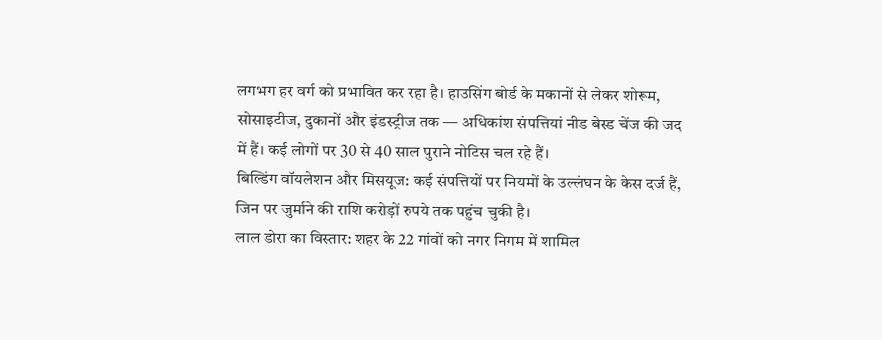लगभग हर वर्ग को प्रभावित कर रहा है। हाउसिंग बोर्ड के मकानों से लेकर शोरूम, सोसाइटीज, दुकानों और इंडस्ट्रीज तक — अधिकांश संपत्तियां नीड बेस्ड चेंज की जद में हैं। कई लोगों पर 30 से 40 साल पुराने नोटिस चल रहे हैं।
बिल्डिंग वॉयलेशन और मिसयूज: कई संपत्तियों पर नियमों के उल्लंघन के केस दर्ज हैं, जिन पर जुर्माने की राशि करोड़ों रुपये तक पहुंच चुकी है।
लाल डोरा का विस्तार: शहर के 22 गांवों को नगर निगम में शामिल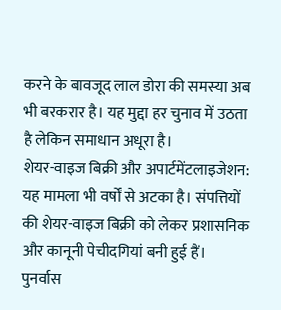करने के बावजूद लाल डोरा की समस्या अब भी बरकरार है। यह मुद्दा हर चुनाव में उठता है लेकिन समाधान अधूरा है।
शेयर-वाइज बिक्री और अपार्टमेंटलाइजेशन: यह मामला भी वर्षों से अटका है। संपत्तियों की शेयर-वाइज बिक्री को लेकर प्रशासनिक और कानूनी पेचीदगियां बनी हुई हैं।
पुनर्वास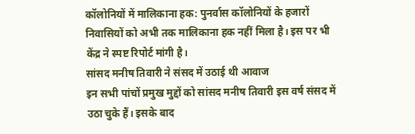कॉलोनियों में मालिकाना हक: पुनर्वास कॉलोनियों के हजारों निवासियों को अभी तक मालिकाना हक नहीं मिला है। इस पर भी केंद्र ने स्पष्ट रिपोर्ट मांगी है।
सांसद मनीष तिवारी ने संसद में उठाई थी आवाज
इन सभी पांचों प्रमुख मुद्दों को सांसद मनीष तिवारी इस वर्ष संसद में उठा चुके हैं। इसके बाद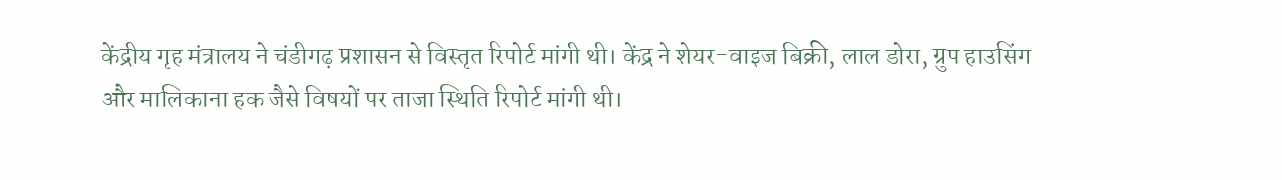केंद्रीय गृह मंत्रालय ने चंडीगढ़ प्रशासन से विस्तृत रिपोर्ट मांगी थी। केंद्र ने शेयर-वाइज बिक्री, लाल डोरा, ग्रुप हाउसिंग और मालिकाना हक जैसे विषयों पर ताजा स्थिति रिपोर्ट मांगी थी।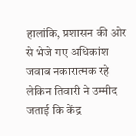हालांकि, प्रशासन की ओर से भेजे गए अधिकांश जवाब नकारात्मक रहे लेकिन तिवारी ने उम्मीद जताई कि केंद्र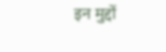इन मुद्दों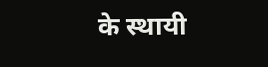के स्थायी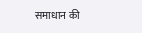समाधान की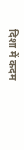दिशा में कदम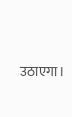उठाएगा।